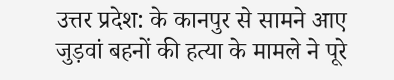उत्तर प्रदेश: के कानपुर से सामने आए जुड़वां बहनों की हत्या के मामले ने पूरे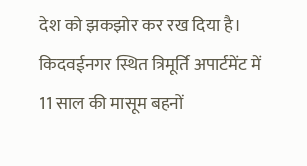देश को झकझोर कर रख दिया है। किदवईनगर स्थित त्रिमूर्ति अपार्टमेंट में 11 साल की मासूम बहनों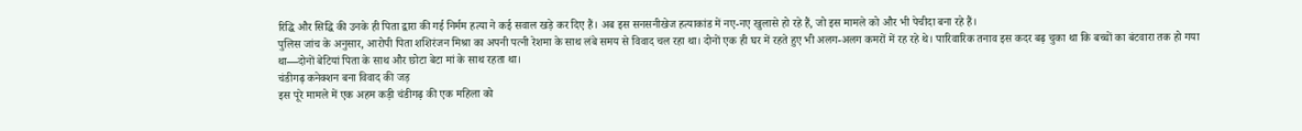रिद्धि और सिद्धि की उनके ही पिता द्वारा की गई निर्मम हत्या ने कई सवाल खड़े कर दिए हैं। अब इस सनसनीखेज हत्याकांड में नए-नए खुलासे हो रहे हैं, जो इस मामले को और भी पेचीदा बना रहे हैं।
पुलिस जांच के अनुसार, आरोपी पिता शशिरंजन मिश्रा का अपनी पत्नी रेशमा के साथ लंबे समय से विवाद चल रहा था। दोनों एक ही घर में रहते हुए भी अलग-अलग कमरों में रह रहे थे। पारिवारिक तनाव इस कदर बढ़ चुका था कि बच्चों का बंटवारा तक हो गया था—दोनों बेटियां पिता के साथ और छोटा बेटा मां के साथ रहता था।
चंडीगढ़ कनेक्शन बना विवाद की जड़
इस पूरे मामले में एक अहम कड़ी चंडीगढ़ की एक महिला को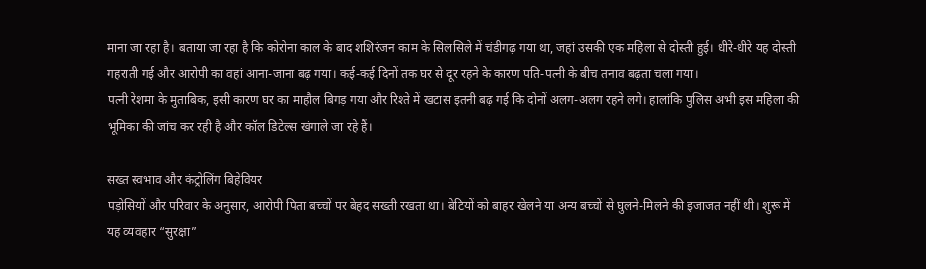माना जा रहा है। बताया जा रहा है कि कोरोना काल के बाद शशिरंजन काम के सिलसिले में चंडीगढ़ गया था, जहां उसकी एक महिला से दोस्ती हुई। धीरे-धीरे यह दोस्ती गहराती गई और आरोपी का वहां आना-जाना बढ़ गया। कई-कई दिनों तक घर से दूर रहने के कारण पति-पत्नी के बीच तनाव बढ़ता चला गया।
पत्नी रेशमा के मुताबिक, इसी कारण घर का माहौल बिगड़ गया और रिश्ते में खटास इतनी बढ़ गई कि दोनों अलग-अलग रहने लगे। हालांकि पुलिस अभी इस महिला की भूमिका की जांच कर रही है और कॉल डिटेल्स खंगाले जा रहे हैं।

सख्त स्वभाव और कंट्रोलिंग बिहेवियर
पड़ोसियों और परिवार के अनुसार, आरोपी पिता बच्चों पर बेहद सख्ती रखता था। बेटियों को बाहर खेलने या अन्य बच्चों से घुलने-मिलने की इजाजत नहीं थी। शुरू में यह व्यवहार “सुरक्षा”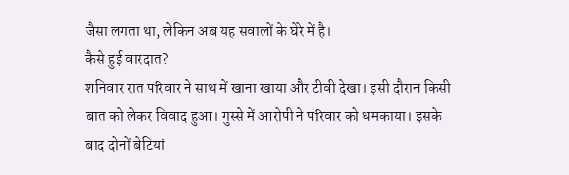जैसा लगता था, लेकिन अब यह सवालों के घेरे में है।
कैसे हुई वारदात?
शनिवार रात परिवार ने साथ में खाना खाया और टीवी देखा। इसी दौरान किसी बात को लेकर विवाद हुआ। गुस्से में आरोपी ने परिवार को धमकाया। इसके बाद दोनों बेटियां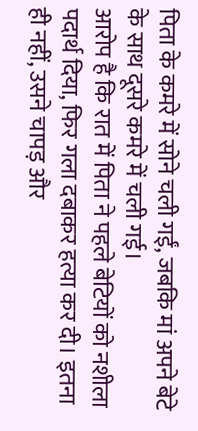पिता के कमरे में सोने चली गईं, जबकि मां अपने बेटे के साथ दूसरे कमरे में चली गई।
आरोप है कि रात में पिता ने पहले बेटियों को नशीला पदार्थ दिया, फिर गला दबाकर हत्या कर दी। इतना ही नहीं, उसने चापड़ और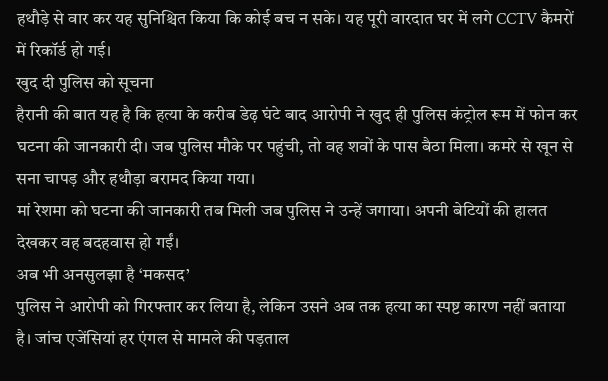हथौड़े से वार कर यह सुनिश्चित किया कि कोई बच न सके। यह पूरी वारदात घर में लगे CCTV कैमरों में रिकॉर्ड हो गई।
खुद दी पुलिस को सूचना
हैरानी की बात यह है कि हत्या के करीब डेढ़ घंटे बाद आरोपी ने खुद ही पुलिस कंट्रोल रूम में फोन कर घटना की जानकारी दी। जब पुलिस मौके पर पहुंची, तो वह शवों के पास बैठा मिला। कमरे से खून से सना चापड़ और हथौड़ा बरामद किया गया।
मां रेशमा को घटना की जानकारी तब मिली जब पुलिस ने उन्हें जगाया। अपनी बेटियों की हालत देखकर वह बदहवास हो गईं।
अब भी अनसुलझा है ‘मकसद’
पुलिस ने आरोपी को गिरफ्तार कर लिया है, लेकिन उसने अब तक हत्या का स्पष्ट कारण नहीं बताया है। जांच एजेंसियां हर एंगल से मामले की पड़ताल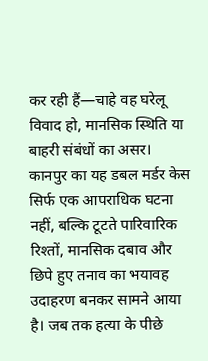कर रही हैं—चाहे वह घरेलू विवाद हो, मानसिक स्थिति या बाहरी संबंधों का असर।
कानपुर का यह डबल मर्डर केस सिर्फ एक आपराधिक घटना नहीं, बल्कि टूटते पारिवारिक रिश्तों, मानसिक दबाव और छिपे हुए तनाव का भयावह उदाहरण बनकर सामने आया है। जब तक हत्या के पीछे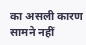का असली कारण सामने नहीं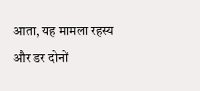आता, यह मामला रहस्य और डर दोनों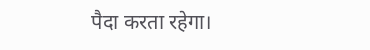पैदा करता रहेगा।